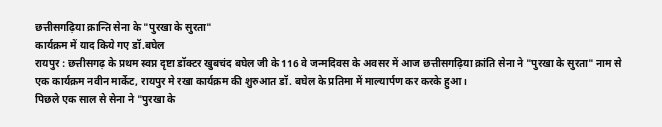छत्तीसगढ़िया क्रान्ति सेना के "पुरखा के सुरता"
कार्यक्रम में याद किये गए डॉ.बघेल
रायपुर : छत्तीसगढ़ के प्रथम स्वप्न दृष्टा डॉक्टर खुबचंद बघेल जी के 116 वे जन्मदिवस के अवसर में आज छत्तीसगढ़िया क्रांति सेना ने "पुरखा के सुरता" नाम से एक कार्यक्रम नवीन मार्केट, रायपुर मे रखा कार्यक्रम की शुरुआत डॉ. बघेल के प्रतिमा में माल्यार्पण कर करके हुआ।
पिछले एक साल से सेना ने "पुरखा के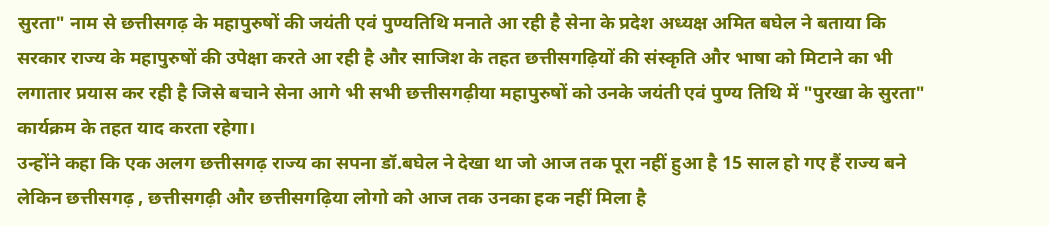सुरता" नाम से छत्तीसगढ़ के महापुरुषों की जयंती एवं पुण्यतिथि मनाते आ रही है सेना के प्रदेश अध्यक्ष अमित बघेल ने बताया कि सरकार राज्य के महापुरुषों की उपेक्षा करते आ रही है और साजिश के तहत छत्तीसगढ़ियों की संस्कृति और भाषा को मिटाने का भी लगातार प्रयास कर रही है जिसे बचाने सेना आगे भी सभी छत्तीसगढ़ीया महापुरुषों को उनके जयंती एवं पुण्य तिथि में "पुरखा के सुरता" कार्यक्रम के तहत याद करता रहेगा।
उन्होंने कहा कि एक अलग छत्तीसगढ़ राज्य का सपना डॉ.बघेल ने देखा था जो आज तक पूरा नहीं हुआ है 15 साल हो गए हैं राज्य बने लेकिन छत्तीसगढ़ , छत्तीसगढ़ी और छत्तीसगढ़िया लोगो को आज तक उनका हक नहीं मिला है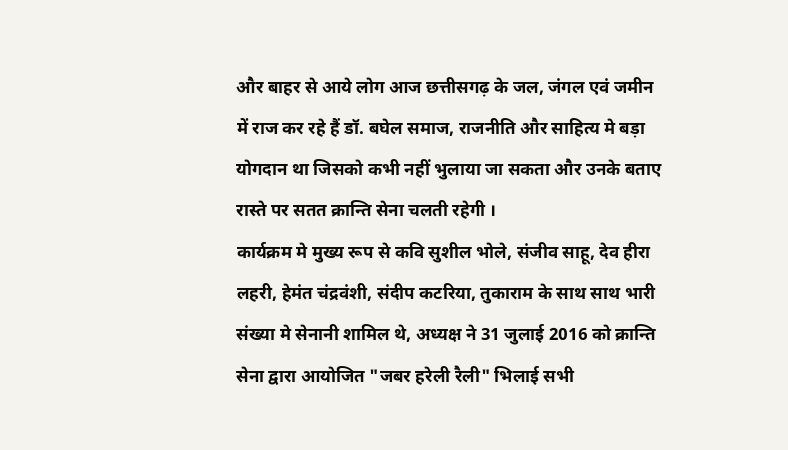और बाहर से आये लोग आज छत्तीसगढ़ के जल, जंगल एवं जमीन में राज कर रहे हैं डॉ. बघेल समाज, राजनीति और साहित्य मे बड़ा योगदान था जिसको कभी नहीं भुलाया जा सकता और उनके बताए रास्ते पर सतत क्रान्ति सेना चलती रहेगी ।
कार्यक्रम मे मुख्य रूप से कवि सुशील भोले, संजीव साहू, देव हीरा लहरी, हेमंत चंद्रवंशी, संदीप कटरिया, तुकाराम के साथ साथ भारी संख्या मे सेनानी शामिल थे, अध्यक्ष ने 31 जुलाई 2016 को क्रान्ति सेना द्वारा आयोजित "जबर हरेली रैली" भिलाई सभी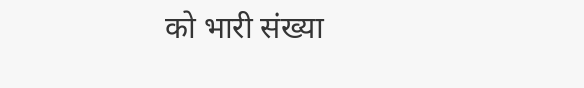को भारी संख्या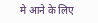मे आने के लिए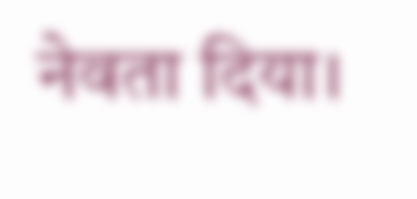नेवता दिया।